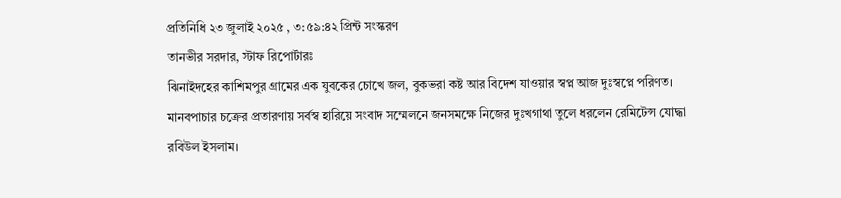প্রতিনিধি ২৩ জুলাই ২০২৫ , ৩:৫৯:৪২ প্রিন্ট সংস্করণ
তানভীর সরদার, স্টাফ রিপোর্টারঃ
ঝিনাইদহের কাশিমপুর গ্রামের এক যুবকের চোখে জল, বুকভরা কষ্ট আর বিদেশ যাওয়ার স্বপ্ন আজ দুঃস্বপ্নে পরিণত। মানবপাচার চক্রের প্রতারণায় সর্বস্ব হারিয়ে সংবাদ সম্মেলনে জনসমক্ষে নিজের দুঃখগাথা তুলে ধরলেন রেমিটেন্স যোদ্ধা রবিউল ইসলাম।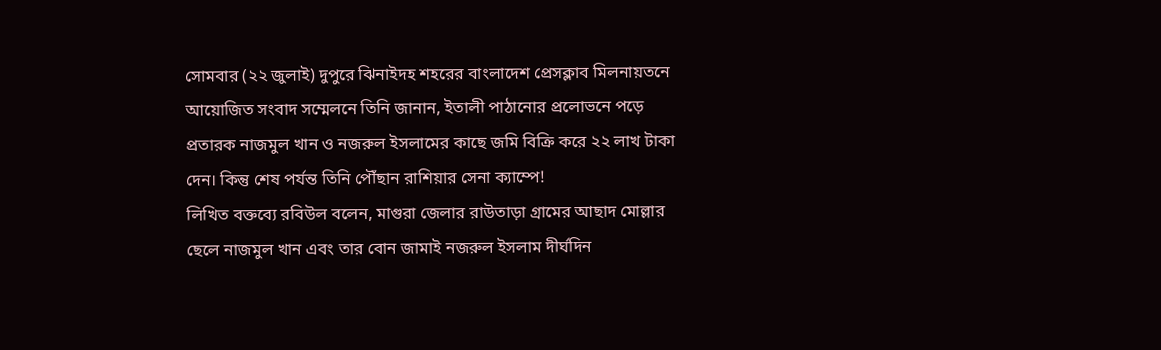সোমবার (২২ জুলাই) দুপুরে ঝিনাইদহ শহরের বাংলাদেশ প্রেসক্লাব মিলনায়তনে আয়োজিত সংবাদ সম্মেলনে তিনি জানান, ইতালী পাঠানোর প্রলোভনে পড়ে প্রতারক নাজমুল খান ও নজরুল ইসলামের কাছে জমি বিক্রি করে ২২ লাখ টাকা দেন। কিন্তু শেষ পর্যন্ত তিনি পৌঁছান রাশিয়ার সেনা ক্যাম্পে!
লিখিত বক্তব্যে রবিউল বলেন, মাগুরা জেলার রাউতাড়া গ্রামের আছাদ মোল্লার ছেলে নাজমুল খান এবং তার বোন জামাই নজরুল ইসলাম দীর্ঘদিন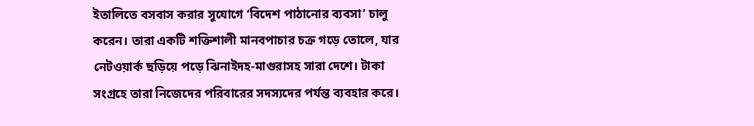ইতালিতে বসবাস করার সুযোগে ‘বিদেশ পাঠানোর ব্যবসা’ চালু করেন। তারা একটি শক্তিশালী মানবপাচার চক্র গড়ে তোলে, যার নেটওয়ার্ক ছড়িয়ে পড়ে ঝিনাইদহ-মাগুরাসহ সারা দেশে। টাকা সংগ্রহে তারা নিজেদের পরিবারের সদস্যদের পর্যন্ত ব্যবহার করে।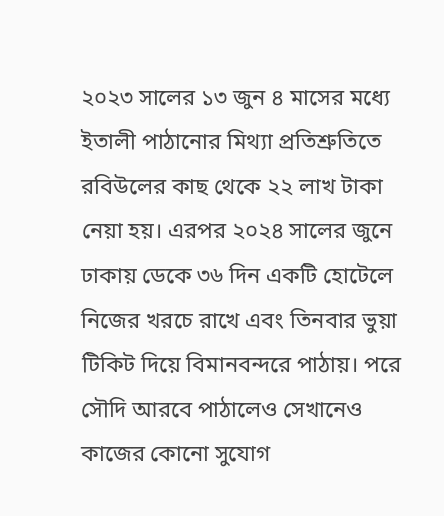২০২৩ সালের ১৩ জুন ৪ মাসের মধ্যে ইতালী পাঠানোর মিথ্যা প্রতিশ্রুতিতে রবিউলের কাছ থেকে ২২ লাখ টাকা নেয়া হয়। এরপর ২০২৪ সালের জুনে ঢাকায় ডেকে ৩৬ দিন একটি হোটেলে নিজের খরচে রাখে এবং তিনবার ভুয়া টিকিট দিয়ে বিমানবন্দরে পাঠায়। পরে সৌদি আরবে পাঠালেও সেখানেও কাজের কোনো সুযোগ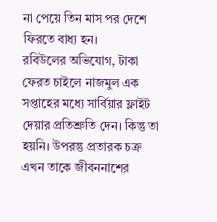না পেয়ে তিন মাস পর দেশে ফিরতে বাধ্য হন।
রবিউলের অভিযোগ, টাকা ফেরত চাইলে নাজমুল এক সপ্তাহের মধ্যে সার্বিয়ার ফ্লাইট দেয়ার প্রতিশ্রুতি দেন। কিন্তু তা হয়নি। উপরন্তু প্রতারক চক্র এখন তাকে জীবননাশের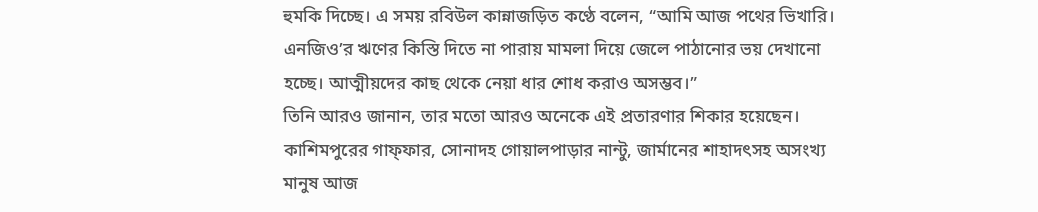হুমকি দিচ্ছে। এ সময় রবিউল কান্নাজড়িত কণ্ঠে বলেন, “আমি আজ পথের ভিখারি। এনজিও’র ঋণের কিস্তি দিতে না পারায় মামলা দিয়ে জেলে পাঠানোর ভয় দেখানো হচ্ছে। আত্মীয়দের কাছ থেকে নেয়া ধার শোধ করাও অসম্ভব।”
তিনি আরও জানান, তার মতো আরও অনেকে এই প্রতারণার শিকার হয়েছেন। কাশিমপুরের গাফ্ফার, সোনাদহ গোয়ালপাড়ার নান্টু, জার্মানের শাহাদৎসহ অসংখ্য মানুষ আজ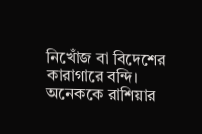নিখোঁজ বা বিদেশের কারাগারে বন্দি। অনেককে রাশিয়ার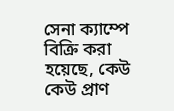সেনা ক্যাম্পে বিক্রি করা হয়েছে, কেউ কেউ প্রাণ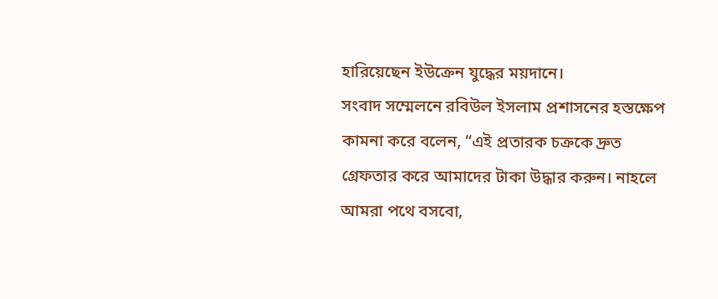হারিয়েছেন ইউক্রেন যুদ্ধের ময়দানে।
সংবাদ সম্মেলনে রবিউল ইসলাম প্রশাসনের হস্তক্ষেপ কামনা করে বলেন, “এই প্রতারক চক্রকে দ্রুত গ্রেফতার করে আমাদের টাকা উদ্ধার করুন। নাহলে আমরা পথে বসবো,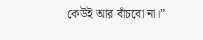কেউই আর বাঁচবো না।”